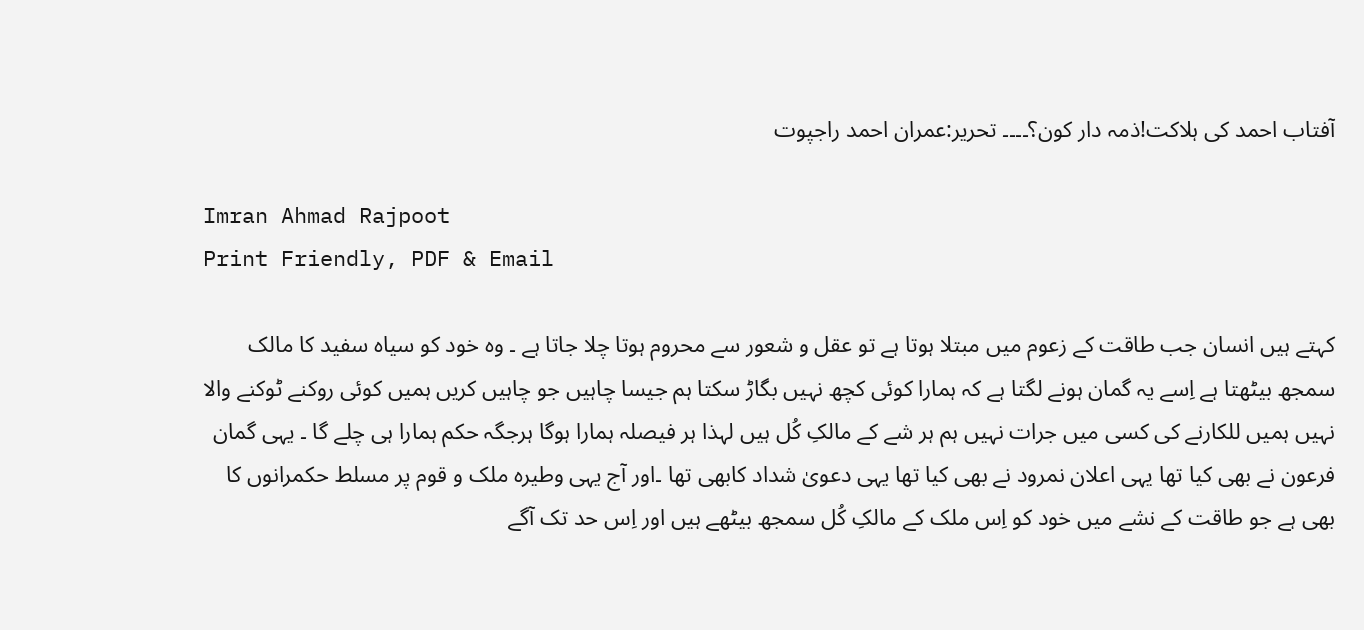آفتاب احمد کی ہلاکت!ذمہ دار کون؟۔۔۔۔ تحریر:عمران احمد راجپوت

Imran Ahmad Rajpoot
Print Friendly, PDF & Email

کہتے ہیں انسان جب طاقت کے زعوم میں مبتلا ہوتا ہے تو عقل و شعور سے محروم ہوتا چلا جاتا ہے ۔ وہ خود کو سیاہ سفید کا مالک سمجھ بیٹھتا ہے اِسے یہ گمان ہونے لگتا ہے کہ ہمارا کوئی کچھ نہیں بگاڑ سکتا ہم جیسا چاہیں جو چاہیں کریں ہمیں کوئی روکنے ٹوکنے والا نہیں ہمیں للکارنے کی کسی میں جرات نہیں ہم ہر شے کے مالکِ کُل ہیں لہذا ہر فیصلہ ہمارا ہوگا ہرجگہ حکم ہمارا ہی چلے گا ۔ یہی گمان فرعون نے بھی کیا تھا یہی اعلان نمرود نے بھی کیا تھا یہی دعویٰ شداد کابھی تھا ۔اور آج یہی وطیرہ ملک و قوم پر مسلط حکمرانوں کا بھی ہے جو طاقت کے نشے میں خود کو اِس ملک کے مالکِ کُل سمجھ بیٹھے ہیں اور اِس حد تک آگے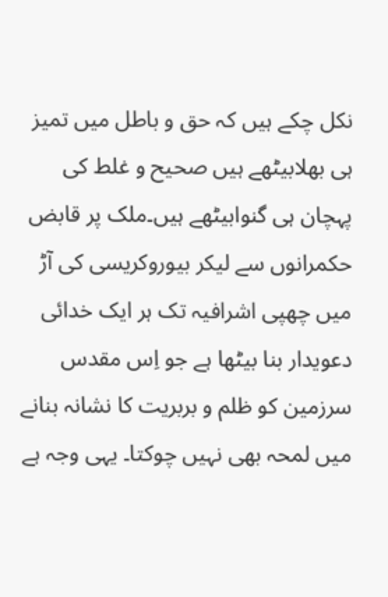نکل چکے ہیں کہ حق و باطل میں تمیز ہی بھلابیٹھے ہیں صحیح و غلط کی پہچان ہی گنوابیٹھے ہیں۔ملک پر قابض حکمرانوں سے لیکر بیوروکریسی کی آڑ میں چھپی اشرافیہ تک ہر ایک خدائی دعویدار بنا بیٹھا ہے جو اِس مقدس سرزمین کو ظلم و بربریت کا نشانہ بنانے میں لمحہ بھی نہیں چوکتا۔ یہی وجہ ہے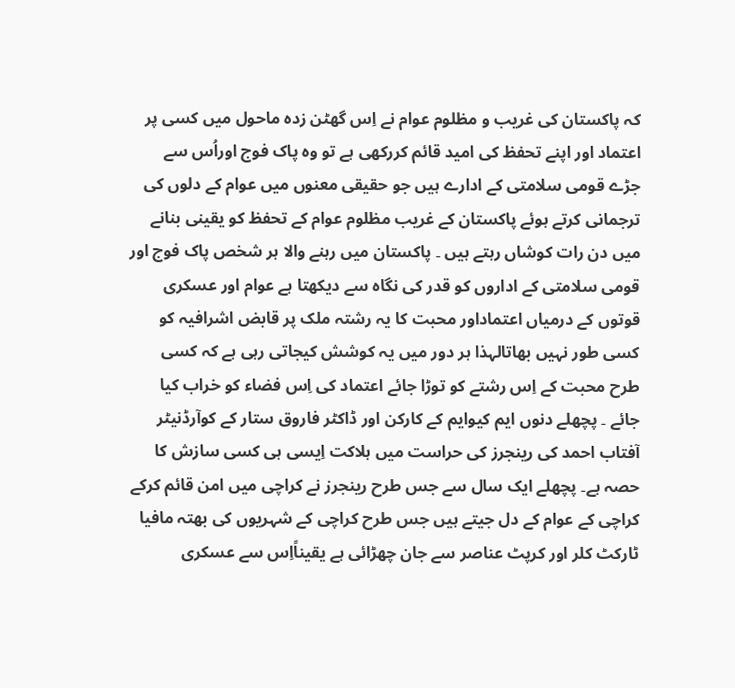کہ پاکستان کی غریب و مظلوم عوام نے اِس گھٹن زدہ ماحول میں کسی پر اعتماد اور اپنے تحفظ کی امید قائم کررکھی ہے تو وہ پاک فوج اوراُس سے جڑے قومی سلامتی کے ادارے ہیں جو حقیقی معنوں میں عوام کے دلوں کی ترجمانی کرتے ہوئے پاکستان کے غریب مظلوم عوام کے تحفظ کو یقینی بنانے میں دن رات کوشاں رہتے ہیں ۔ پاکستان میں رہنے والا ہر شخص پاک فوج اور قومی سلامتی کے اداروں کو قدر کی نگاہ سے دیکھتا ہے عوام اور عسکری قوتوں کے درمیاں اعتماداور محبت کا یہ رشتہ ملک پر قابض اشرافیہ کو کسی طور نہیں بھاتالہذا ہر دور میں یہ کوشش کیجاتی رہی ہے کہ کسی طرح محبت کے اِس رشتے کو توڑا جائے اعتماد کی اِس فضاء کو خراب کیا جائے ۔ پچھلے دنوں ایم کیوایم کے کارکن اور ڈاکٹر فاروق ستار کے کوآرڈنیٹر آفتاب احمد کی رینجرز کی حراست میں ہلاکت اِیسی ہی کسی سازش کا حصہ ہے۔ پچھلے ایک سال سے جس طرح رینجرز نے کراچی میں امن قائم کرکے کراچی کے عوام کے دل جیتے ہیں جس طرح کراچی کے شہریوں کی بھتہ مافیا ٹارکٹ کلر اور کرپٹ عناصر سے جان چھڑائی ہے یقیناًاِس سے عسکری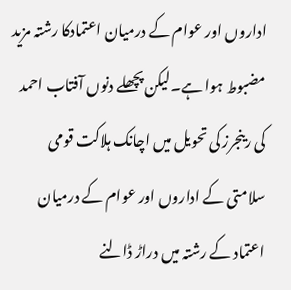اداروں اور عوام کے درمیان اعتمادکا رشتہ مزید مضبوط ہوا ہے۔لیکن پچھلے دنوں آفتاب احمد کی رینجرز کی تحویل میں اچانک ہلاکت قومی سلامتی کے اداروں اور عوام کے درمیان اعتماد کے رشتہ میں دراڑ ڈالنے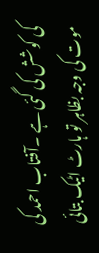کی کوشش کی گئی ہے ۔آفتاب احمد کی موت کی وجہ بظاہر تو ہارٹ اٹیک بتائی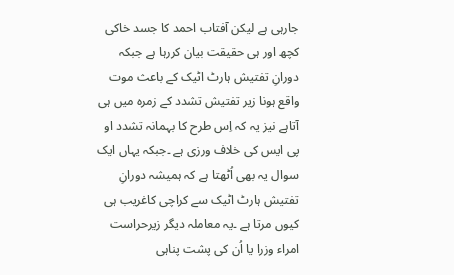جارہی ہے لیکن آفتاب احمد کا جسد خاکی کچھ اور ہی حقیقت بیان کررہا ہے جبکہ دورانِ تفتیش ہارٹ اٹیک کے باعث موت واقع ہونا زیر تفتیش تشدد کے زمرہ میں ہی آتاہے نیز یہ کہ اِس طرح کا بہمانہ تشدد او پی ایس کی خلاف ورزی ہے ۔جبکہ یہاں ایک سوال یہ بھی اُٹھتا ہے کہ ہمیشہ دورانِ تفتیش ہارٹ اٹیک سے کراچی کاغریب ہی کیوں مرتا ہے ۔یہ معاملہ دیگر زیرحراست امراء وزرا یا اُن کی پشت پناہی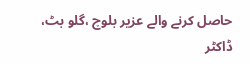حاصل کرنے والے عزیر بلوچ ،گلو بٹ، ڈاکٹر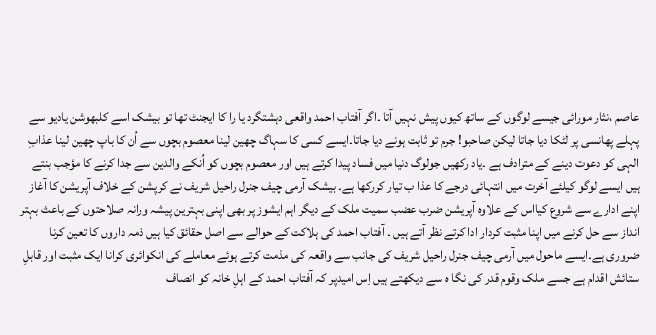عاصم ،نثار مورائی جیسے لوگوں کے ساتھ کیوں پیش نہیں آتا ۔اگر آفتاب احمد واقعی دہشتگرد یا را کا ایجنٹ تھا تو بیشک اسے کلبھوشن یادیو سے پہلے پھانسی پر لٹکا دیا جاتا لیکن صاحبو! جرم تو ثابت ہونے دیا جاتا۔ایسے کسی کا سہاگ چھین لینا معصوم بچوں سے اُن کا باپ چھین لینا عذابِ الہی کو دعوت دینے کے مترادف ہے ۔یاد رکھیں جولوگ دنیا میں فساد پیدا کرتے ہیں اور معصوم بچوں کو اُنکے والدین سے جدا کرنے کا مؤجب بنتے ہیں ایسے لوگو کیلئے آخرت میں انتہائی درجے کا عذا ب تیار کررکھا ہے۔ بیشک آرمی چیف جنرل راحیل شریف نے کرپشن کے خلاف آپریشن کا آغاز اپنے ادارے سے شروع کیااس کے علاوہ آپریشن ضرب عضب سمیت ملک کے دیگر اہم ایشوز پر بھی اپنی بہترین پیشہ ورانہ صلاحتوں کے باعث بہتر انداز سے حل کرنے میں اپنا مثبت کردار ادا کرتے نظر آتے ہیں ۔ آفتاب احمد کی ہلاکت کے حوالے سے اصل حقائق کیا ہیں ذمہ داروں کا تعین کرنا ضروری ہے۔ایسے ماحول میں آرمی چیف جنرل راحیل شریف کی جانب سے واقعہ کی مذمت کرتے ہوئے معاملے کی انکوائری کرانا ایک مثبت اور قابلِ ستائش اقدام ہے جسے ملک وقوم قدر کی نگا ہ سے دیکھتے ہیں اِس امیدپر کہ آفتاب احمد کے اہلِ خانہ کو انصاف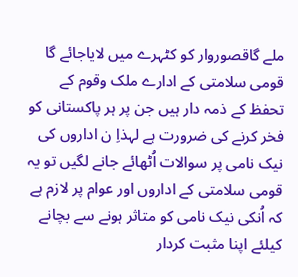ملے گاقصوروار کو کٹہرے میں لایاجائے گا قومی سلامتی کے ادارے ملک وقوم کے تحفظ کے ذمہ دار ہیں جن پر ہر پاکستانی کو فخر کرنے کی ضرورت ہے لہذاِ ن اداروں کی نیک نامی پر سوالات اُٹھائے جانے لگیں تو یہ قومی سلامتی کے اداروں اور عوام پر لازم ہے کہ اُنکی نیک نامی کو متاثر ہونے سے بچانے کیلئے اپنا مثبت کردار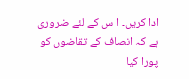ادا کریں۔ ا س کے لئے ضروری ہے کہ انصاف کے تقاضوں کو پورا کیا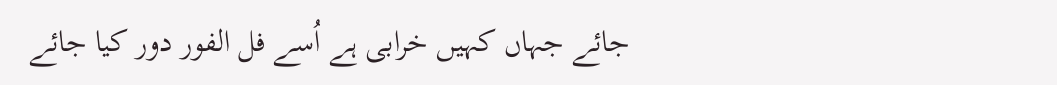جائے جہاں کہیں خرابی ہے اُسے فل الفور دور کیا جائے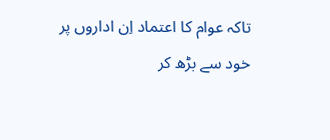تاکہ عوام کا اعتماد اِن اداروں پر خود سے بڑھ کر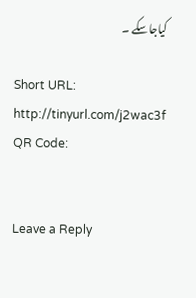کیاجاسکے ۔

Short URL: http://tinyurl.com/j2wac3f
QR Code:


Leave a Reply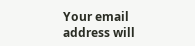Your email address will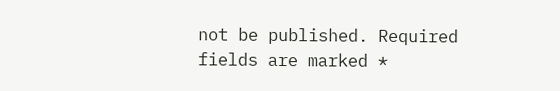not be published. Required fields are marked *